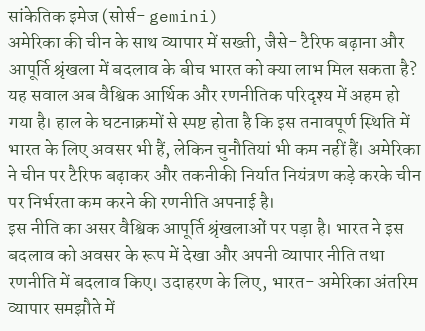सांकेतिक इमेज (सोर्स- gemini)
अमेरिका की चीन के साथ व्यापार में सख्ती, जैसे- टैरिफ बढ़ाना और आपूर्ति श्रृंखला में बदलाव के बीच भारत को क्या लाभ मिल सकता है? यह सवाल अब वैश्विक आर्थिक और रणनीतिक परिदृश्य में अहम हो गया है। हाल के घटनाक्रमों से स्पष्ट होता है कि इस तनावपूर्ण स्थिति में भारत के लिए अवसर भी हैं, लेकिन चुनौतियां भी कम नहीं हैं। अमेरिका ने चीन पर टैरिफ बढ़ाकर और तकनीकी निर्यात नियंत्रण कड़े करके चीन पर निर्भरता कम करने की रणनीति अपनाई है।
इस नीति का असर वैश्विक आपूर्ति श्रृंखलाओं पर पड़ा है। भारत ने इस बदलाव को अवसर के रूप में देखा और अपनी व्यापार नीति तथा रणनीति में बदलाव किए। उदाहरण के लिए, भारत- अमेरिका अंतरिम व्यापार समझौते में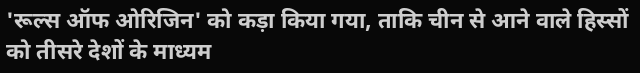'रूल्स ऑफ ओरिजिन' को कड़ा किया गया, ताकि चीन से आने वाले हिस्सों को तीसरे देशों के माध्यम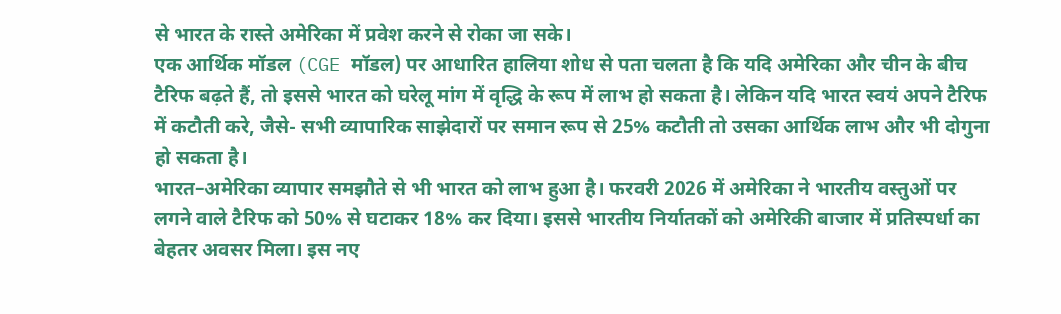से भारत के रास्ते अमेरिका में प्रवेश करने से रोका जा सके।
एक आर्थिक मॉडल (CGE मॉडल) पर आधारित हालिया शोध से पता चलता है कि यदि अमेरिका और चीन के बीच टैरिफ बढ़ते हैं, तो इससे भारत को घरेलू मांग में वृद्धि के रूप में लाभ हो सकता है। लेकिन यदि भारत स्वयं अपने टैरिफ में कटौती करे, जैसे- सभी व्यापारिक साझेदारों पर समान रूप से 25% कटौती तो उसका आर्थिक लाभ और भी दोगुना हो सकता है।
भारत–अमेरिका व्यापार समझौते से भी भारत को लाभ हुआ है। फरवरी 2026 में अमेरिका ने भारतीय वस्तुओं पर लगने वाले टैरिफ को 50% से घटाकर 18% कर दिया। इससे भारतीय निर्यातकों को अमेरिकी बाजार में प्रतिस्पर्धा का बेहतर अवसर मिला। इस नए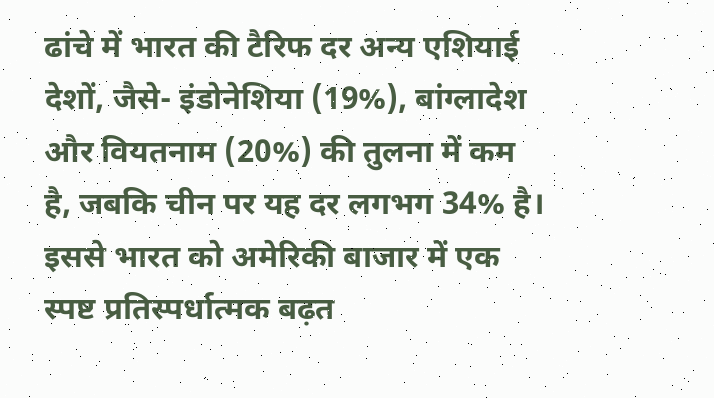ढांचे में भारत की टैरिफ दर अन्य एशियाई देशों, जैसे- इंडोनेशिया (19%), बांग्लादेश और वियतनाम (20%) की तुलना में कम है, जबकि चीन पर यह दर लगभग 34% है। इससे भारत को अमेरिकी बाजार में एक स्पष्ट प्रतिस्पर्धात्मक बढ़त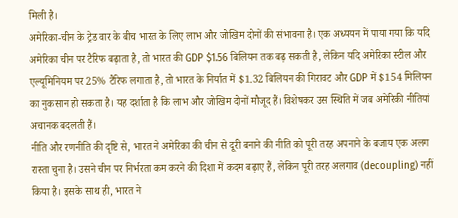मिली है।
अमेरिका-चीन के ट्रेड वार के बीच भारत के लिए लाभ और जोखिम दोनों की संभावना है। एक अध्ययन में पाया गया कि यदि अमेरिका चीन पर टैरिफ बढ़ाता है, तो भारत की GDP $1.56 बिलियन तक बढ़ सकती है, लेकिन यदि अमेरिका स्टील और एल्यूमिनियम पर 25% टैरिफ लगाता है, तो भारत के निर्यात में $1.32 बिलियन की गिरावट और GDP में $154 मिलियन का नुकसान हो सकता है। यह दर्शाता है कि लाभ और जोखिम दोनों मौजूद हैं। विशेषकर उस स्थिति में जब अमेरिकी नीतियां अचानक बदलती हैं।
नीति और रणनीति की दृष्टि से, भारत ने अमेरिका की चीन से दूरी बनाने की नीति को पूरी तरह अपनाने के बजाय एक अलग रास्ता चुना है। उसने चीन पर निर्भरता कम करने की दिशा में कदम बढ़ाए हैं, लेकिन पूरी तरह अलगाव (decoupling) नहीं किया है। इसके साथ ही, भारत ने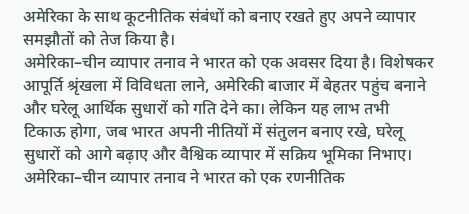अमेरिका के साथ कूटनीतिक संबंधों को बनाए रखते हुए अपने व्यापार समझौतों को तेज किया है।
अमेरिका–चीन व्यापार तनाव ने भारत को एक अवसर दिया है। विशेषकर आपूर्ति श्रृंखला में विविधता लाने, अमेरिकी बाजार में बेहतर पहुंच बनाने और घरेलू आर्थिक सुधारों को गति देने का। लेकिन यह लाभ तभी टिकाऊ होगा, जब भारत अपनी नीतियों में संतुलन बनाए रखे, घरेलू सुधारों को आगे बढ़ाए और वैश्विक व्यापार में सक्रिय भूमिका निभाए। अमेरिका–चीन व्यापार तनाव ने भारत को एक रणनीतिक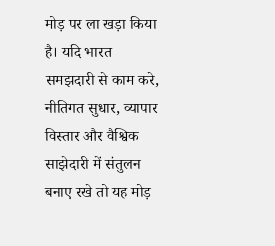मोड़ पर ला खड़ा किया है। यदि भारत समझदारी से काम करे, नीतिगत सुधार, व्यापार विस्तार और वैश्विक साझेदारी में संतुलन बनाए रखे तो यह मोड़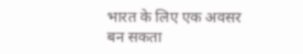भारत के लिए एक अवसर बन सकता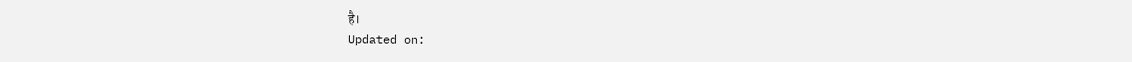है।
Updated on: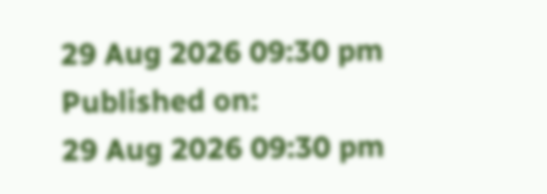29 Aug 2026 09:30 pm
Published on:
29 Aug 2026 09:30 pm